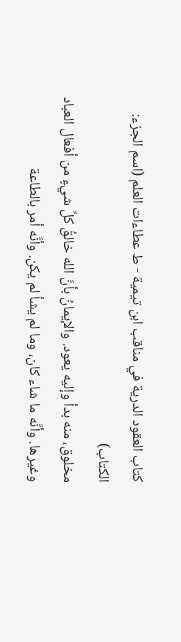كتاب العقود الدرية في مناقب ابن تيمية - ط عطاءات العلم (اسم الجزء: الكتاب)
مخلوق، منه بدأ وإليه يعود. والإيمانُ بأنَّ الله خالقُ كلِّ شيءٍ من أفعال العباد وغيرها. وأنَّه ما شاء كان، وما لم يشأ لم يكن. وأنَّه أمر بالطاعة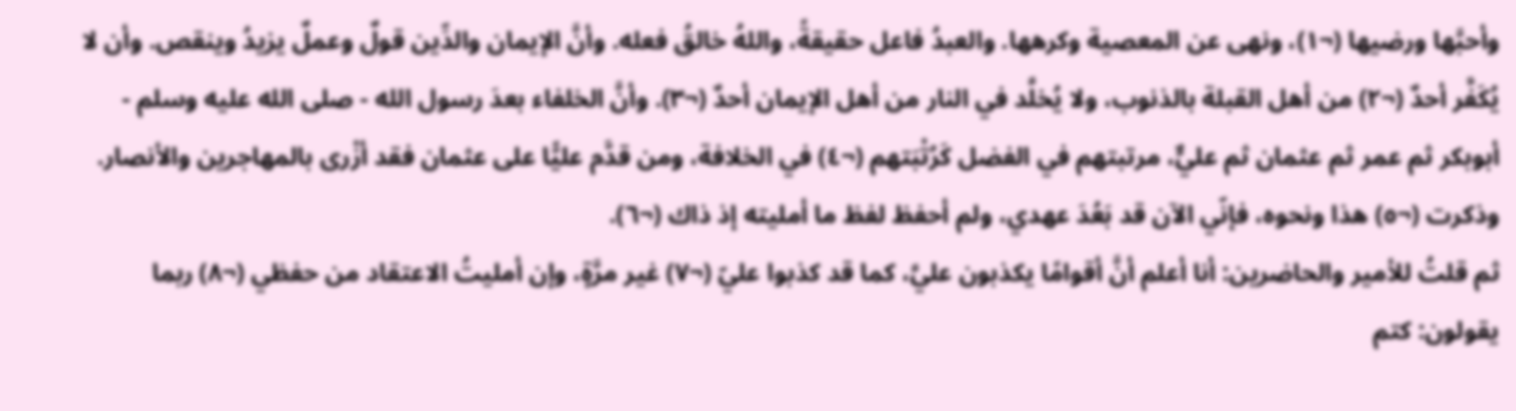وأحبَّها ورضيها (¬١)، ونهى عن المعصية وكرهها. والعبدُ فاعل حقيقةً، واللهُ خالقُ فعله. وأنَّ الإيمان والدِّين قولٌ وعملٌ يزيدُ وينقص. وأن لا يُكَفَّر أحدٌ (¬٢) من أهل القبلة بالذنوب، ولا يُخلَّد في النار من أهل الإيمان أحدٌ (¬٣). وأنَّ الخلفاء بعدَ رسول الله - صلى الله عليه وسلم - أبوبكر ثم عمر ثم عثمان ثم عليٌّ، مرتبتهم في الفضل كَرُتْبَتهم (¬٤) في الخلافة، ومن قدَّم عليًّا على عثمان فقد أزْرى بالمهاجرين والأنصار. وذكرت (¬٥) هذا ونحوه، فإنّي الآن قد بَعُدَ عهدي، ولم أحفظ لفظ ما أمليته إذ ذاك (¬٦).
ثم قلتُ للأمير والحاضرين: أنا أعلم أنَّ أقوامًا يكذبون عليَّ، كما قد كذبوا عليّ (¬٧) غير مرَّةٍ، وإن أمليتُ الاعتقاد من حفظي (¬٨) ربما يقولون: كتم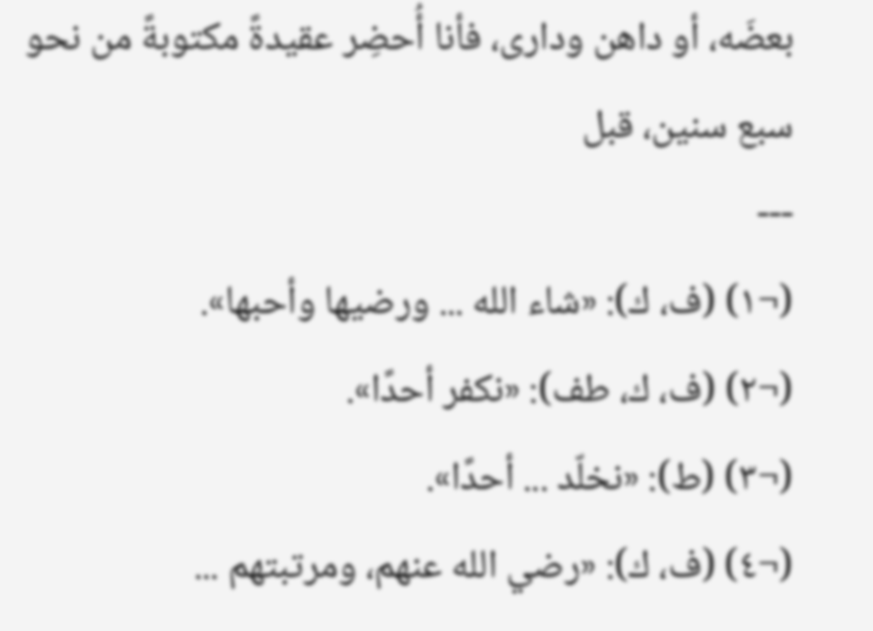بعضَه، أو داهن ودارى، فأنا أُحضِر عقيدةً مكتوبةً من نحو سبع سنين، قبل
---
(¬١) (ف، ك): «شاء الله ... ورضيها وأحبها».
(¬٢) (ف، ك، طف): «نكفر أحدًا».
(¬٣) (ط): «نخلّد ... أحدًا».
(¬٤) (ف، ك): «رضي الله عنهم، ومرتبتهم ...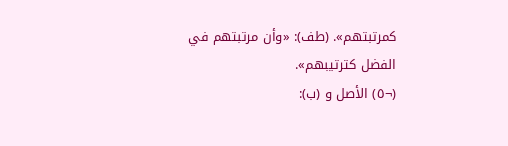كمرتبتهم». (طف): «وأن مرتبتهم في الفضل كترتيبهم».
(¬٥) الأصل و (ب):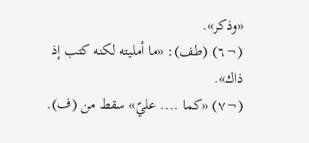«وذكر».
(¬٦) (طف): «ما أمليته لكنه كتب إذ ذاك».
(¬٧) «كما .... عليّ» سقط من (ف).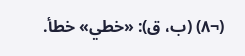(¬٨) (ب، ق): «خطي» خطأ.